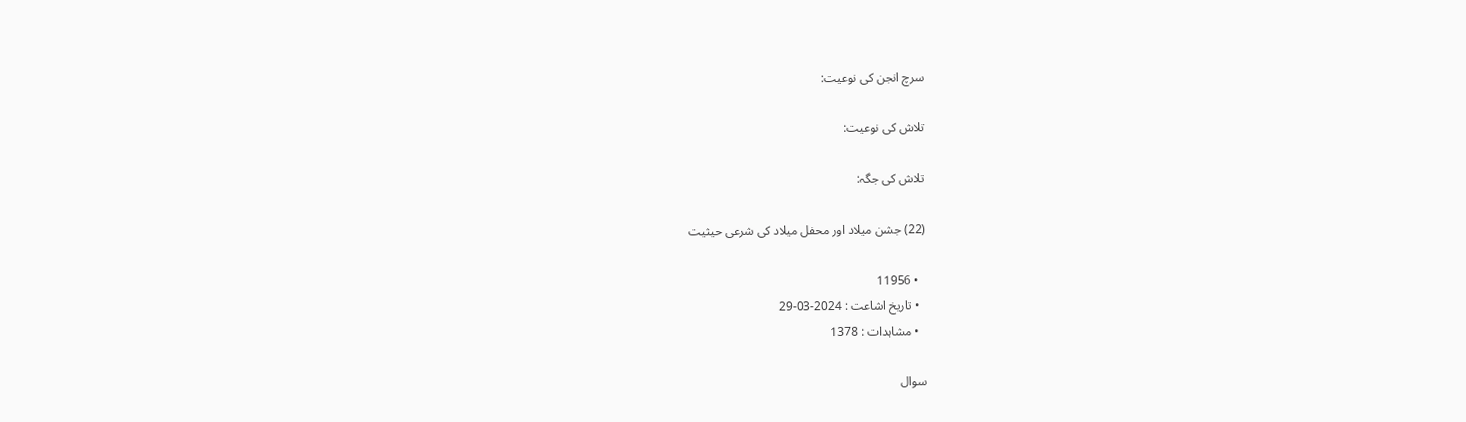سرچ انجن کی نوعیت:

تلاش کی نوعیت:

تلاش کی جگہ:

(22) جشن میلاد اور محفل میلاد کی شرعی حیثیت

  • 11956
  • تاریخ اشاعت : 2024-03-29
  • مشاہدات : 1378

سوال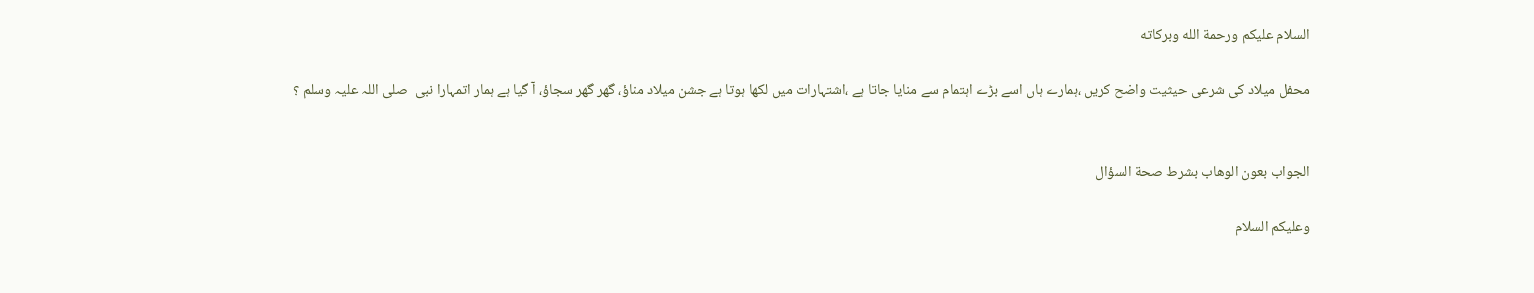السلام عليكم ورحمة الله وبركاته

محفل میلاد کی شرعی حیثیت واضح کریں ،ہمارے ہاں اسے بڑے اہتمام سے منایا جاتا ہے ،اشتہارات میں لکھا ہوتا ہے جشن میلاد مناؤ، گھر گھر سجاؤ، آ گیا ہے ہمار اتمہارا نبی  صلی اللہ علیہ وسلم ؟


الجواب بعون الوهاب بشرط صحة السؤال

وعلیکم السلام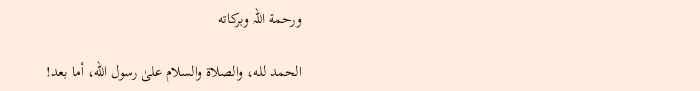ورحمة اللہ وبرکاته

الحمد لله، والصلاة والسلام علىٰ رسول الله، أما بعد!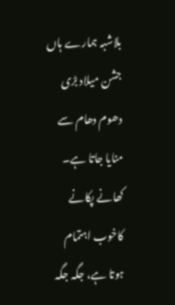بلاشبہ ہمارے ہاں جشن میلاد بڑی دھوم دھام سے منایا جاتا ہے۔ کھانے پکانے کاخوب اہتمام ہوتا ہے، جگہ جگہ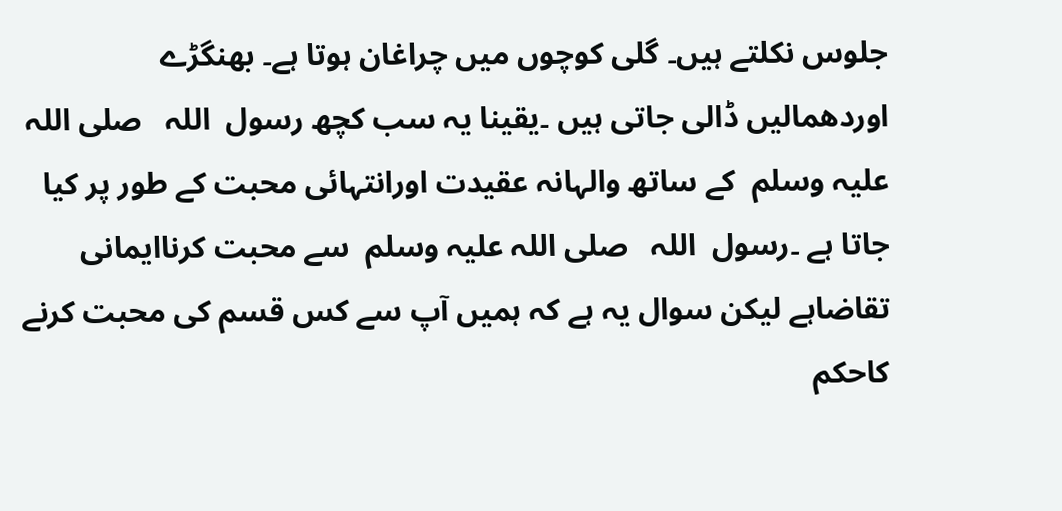جلوس نکلتے ہیں۔ گلی کوچوں میں چراغان ہوتا ہے۔ بھنگڑے اوردھمالیں ڈالی جاتی ہیں ۔یقینا یہ سب کچھ رسول  اللہ   صلی اللہ علیہ وسلم  کے ساتھ والہانہ عقیدت اورانتہائی محبت کے طور پر کیا جاتا ہے ۔رسول  اللہ   صلی اللہ علیہ وسلم  سے محبت کرناایمانی تقاضاہے لیکن سوال یہ ہے کہ ہمیں آپ سے کس قسم کی محبت کرنے کاحکم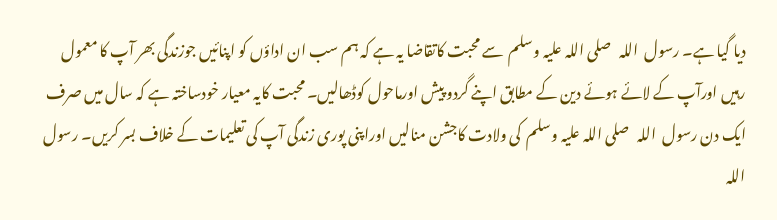دیا گیا ہے۔ رسول  اللہ   صلی اللہ علیہ وسلم  سے محبت کاتقاضا یہ ہے کہ ہم سب ان اداؤں کو اپنائیں جوزندگی بھر آپ کا معمول رہیں اورآپ کے لائے ہوئے دین کے مطابق اپنے گردو پیش اورماحول کوڈھالیں۔ محبت کایہ معیار خودساختہ ہے کہ سال میں صرف ایک دن رسول  اللہ   صلی اللہ علیہ وسلم  کی ولادت کاجشن منالیں اوراپنی پوری زندگی آپ کی تعلیمات کے خلاف بسر کریں۔ رسول  اللہ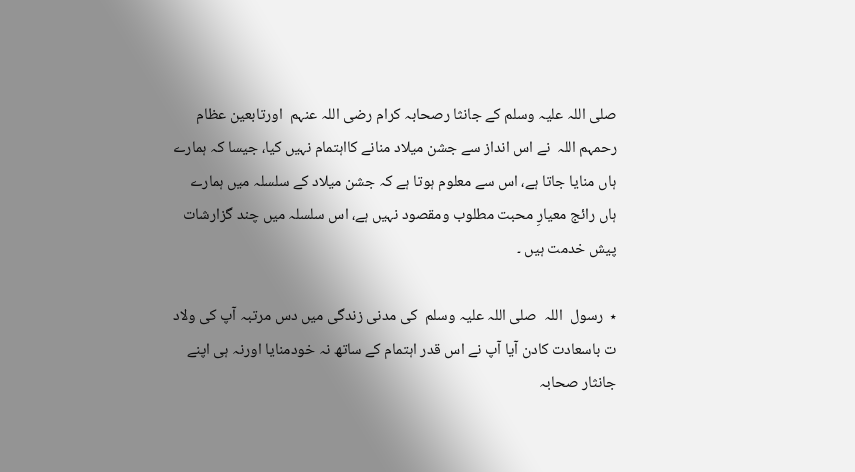صلی اللہ علیہ وسلم کے جانثا رصحابہ کرام رضی اللہ عنہم  اورتابعین عظام رحمہم اللہ  نے اس انداز سے جشن میلاد منانے کااہتمام نہیں کیا، جیسا کہ ہمارے ہاں منایا جاتا ہے، اس سے معلوم ہوتا ہے کہ جشن میلاد کے سلسلہ میں ہمارے ہاں رائج معیارِ محبت مطلوب ومقصود نہیں ہے، اس سلسلہ میں چند گزارشات پیش خدمت ہیں ۔

٭  رسول  اللہ  صلی اللہ علیہ وسلم  کی مدنی زندگی میں دس مرتبہ آپ کی ولاد ت باسعادت کادن آیا آپ نے اس قدر اہتمام کے ساتھ نہ خودمنایا اورنہ ہی اپنے جانثار صحابہ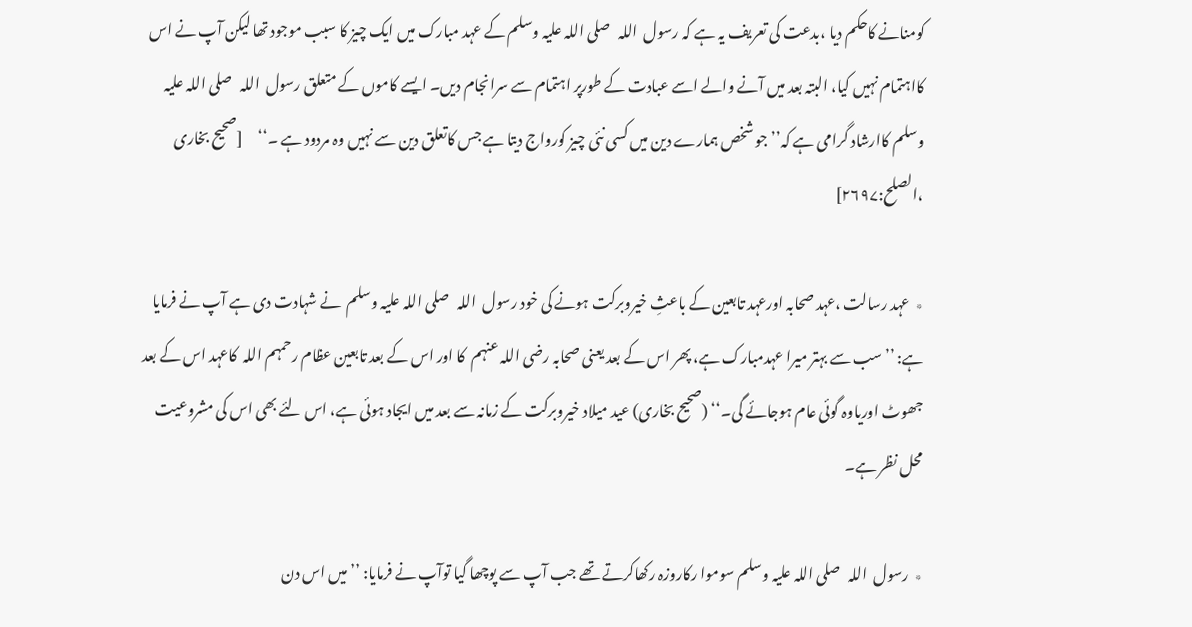کومنانے کاحکم دیا ،بدعت کی تعریف یہ ہے کہ رسول  اللہ   صلی اللہ علیہ وسلم کے عہد مبارک میں ایک چیز کا سبب موجود تھا لیکن آپ نے اس کااہتمام نہیں کیا، البتہ بعد میں آنے والے اسے عبادت کے طورپر اہتمام سے سرانجام دیں۔ ایسے کاموں کے متعلق رسول  اللہ   صلی اللہ علیہ وسلم کاارشاد گرامی ہے کہ’’ جو شخص ہمارے دین میں کسی نئی چیز کورواج دیتا ہے جس کاتعلق دین سے نہیں وہ مردود ہے ۔‘‘     [صحیح بخاری ،الصلح:۲۶۹۷]

٭  عہد رسالت ،عہد صحابہ اورعہد تابعین کے باعثِ خیروبرکت ہونے کی خود رسول  اللہ   صلی اللہ علیہ وسلم  نے شہادت دی ہے آپ نے فرمایا ہے: ’’سب سے بہتر میرا عہدمبارک ہے، پھر اس کے بعد یعنی صحابہ رضی اللہ عنہم  کا اور اس کے بعد تابعین عظام رحمہم اللہ  کاعہد اس کے بعد جھوٹ اوریاوہ گوئی عام ہوجائے گی۔‘‘ (صحیح بخاری) عید میلاد خیروبرکت کے زمانہ سے بعد میں ایجاد ہوئی ہے، اس لئے بھی اس کی مشروعیت محل نظر ہے۔

٭  رسول  اللہ   صلی اللہ علیہ وسلم سوموا رکاروزہ رکھاکرتے تھے جب آپ سے پوچھا گیا توآپ نے فرمایا: ’’میں اس دن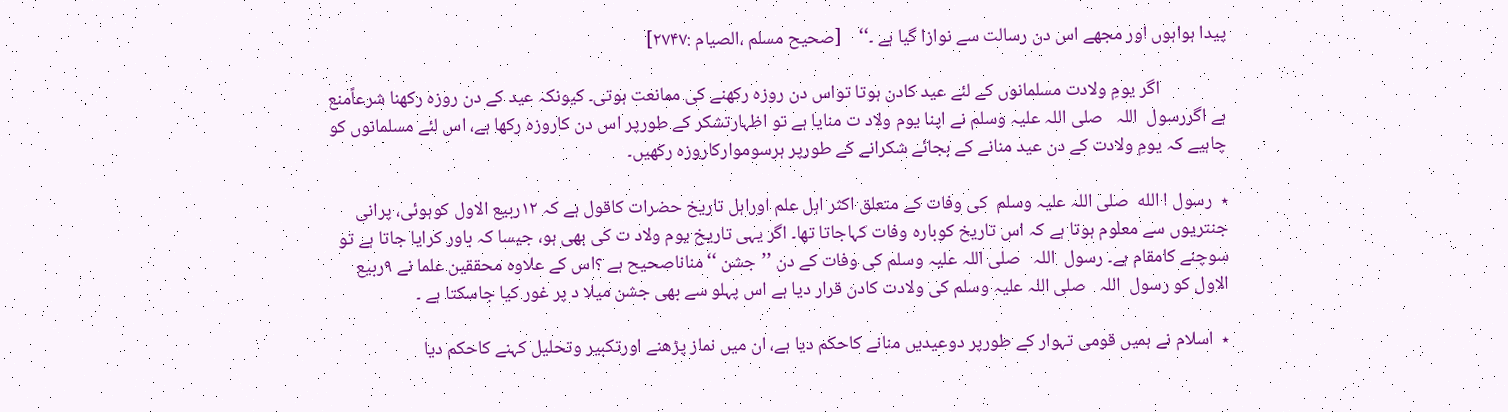پیدا ہواہوں اور مجھے اس دن رسالت سے نوازا گیا ہے ۔‘‘    [صحیح مسلم ،الصیام :۲۷۴۷]

                اگر یومِ ولادت مسلمانوں کے لئے عید کادن ہوتا تواس دن روزہ رکھنے کی ممانعت ہوتی۔ کیونکہ عید کے دن روزہ رکھنا شرعاًمنع ہے اگررسول  اللہ   صلی اللہ علیہ وسلم نے اپنا یوم ولاد ت منایا ہے تو اظہارتشکر کے طورپر اس دن کاروزہ رکھا ہے، اس لئے مسلمانوں کو چاہیے کہ یومِ ولادت کے دن عید منانے کے بجائے شکرانے کے طورپر ہرسوموارکاروزہ رکھیں۔

٭  رسول ا الله  صلی اللہ علیہ وسلم  کی وفات کے متعلق اکثر اہل علم اوراہل تاریخ حضرات کاقول ہے کہ ۱۲ربیع الاول کوہوئی، پرانی جنتریوں سے معلوم ہوتا ہے کہ اس تاریخ کوبارہ وفات کہاجاتا تھا۔ اگر یہی تاریخ یوم ولاد ت کی بھی ہو، جیسا کہ باور کرایا جاتا ہے تو سوچنے کامقام ہے۔ رسول  اللہ   صلی اللہ علیہ وسلم کی وفات کے دن ’’جشن ‘‘مناناصحیح ہے ؟اس کے علاوہ محققین علما نے ۹ربیع الاول کو رسول  اللہ   صلی اللہ علیہ وسلم کی ولادت کادن قرار دیا ہے اس پہلو سے بھی جشن میلا د پر غور کیا جاسکتا ہے ۔

٭  اسلام نے ہمیں قومی تہوار کے طورپر دوعیدیں منانے کاحکم دیا ہے، ان میں نماز پڑھنے اورتکبیر وتحلیل کہنے کاحکم دیا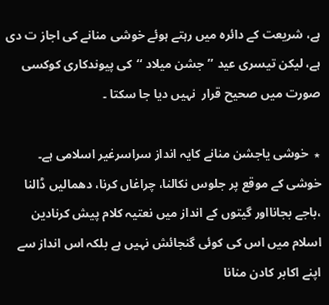ہے، شریعت کے دائرہ میں رہتے ہوئے خوشی منانے کی اجاز ت دی ہے، لیکن تیسری عید ’’جشن میلاد ‘‘کی پیوندکاری کوکسی صورت میں صحیح قرار  نہیں دیا جا سکتا ۔

٭  خوشی یاجشن منانے کایہ انداز سراسرغیر اسلامی ہے۔ خوشی کے موقع پر جلوس نکالنا، چراغاں کرنا، دھمالیں ڈالنا ،باجے بجانااور گیتوں کے انداز میں نعتیہ کلام پیش کرنادین اسلام میں اس کی کوئی گنجائش نہیں ہے بلکہ اس انداز سے اپنے اکابر کادن منانا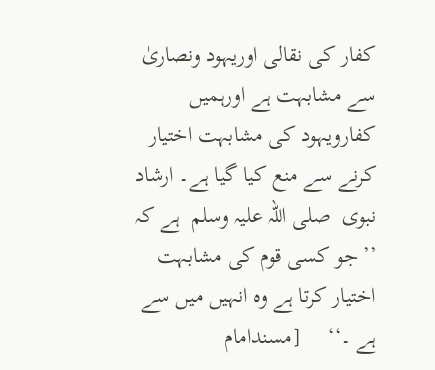کفار کی نقالی اوریہود ونصاریٰ سے مشابہت ہے اورہمیں کفارویہود کی مشابہت اختیار کرنے سے منع کیا گیا ہے۔ ارشاد نبوی  صلی اللہ علیہ وسلم  ہے کہ ’’جو کسی قوم کی مشابہت اختیار کرتا ہے وہ انہیں میں سے ہے ۔‘‘     [مسندامام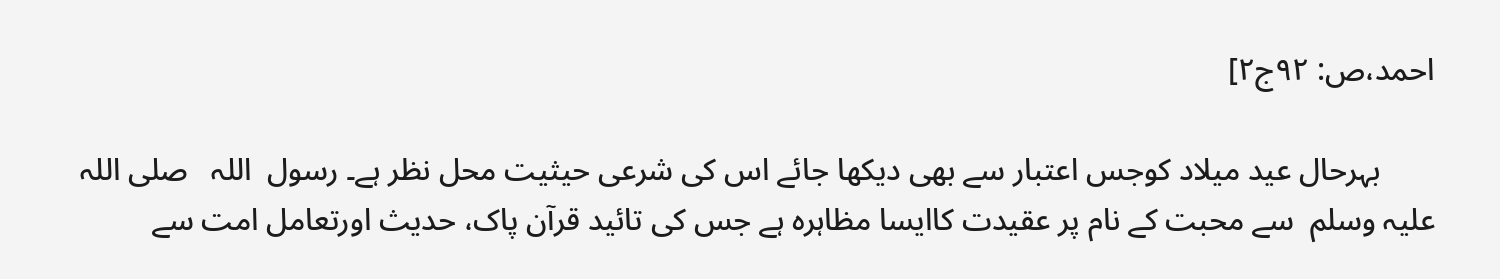احمد،ص: ۹۲ج۲]

       بہرحال عید میلاد کوجس اعتبار سے بھی دیکھا جائے اس کی شرعی حیثیت محل نظر ہے۔ رسول  اللہ   صلی اللہ علیہ وسلم  سے محبت کے نام پر عقیدت کاایسا مظاہرہ ہے جس کی تائید قرآن پاک، حدیث اورتعامل امت سے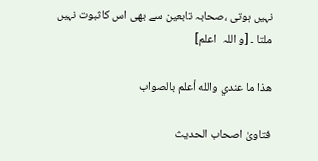نہیں ہوتی ،صحابہ تابعین سے بھی اس کاثبوت نہیں ملتا ۔ [و اللہ  اعلم]

ھذا ما عندي والله أعلم بالصواب

فتاویٰ اصحاب الحدیث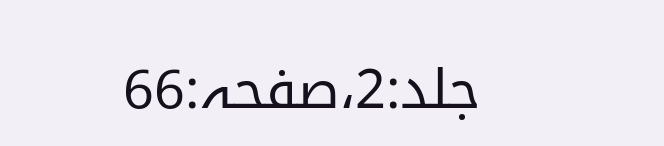جلد:2،صفحہ:66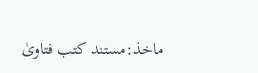ماخذ:مستند کتب فتاویٰ